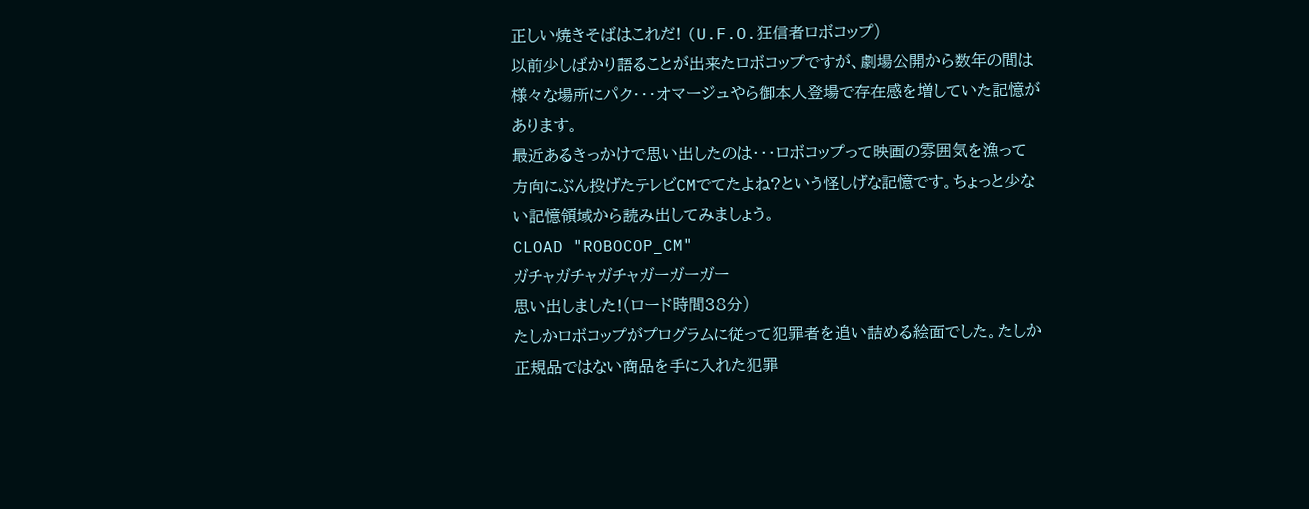正しい焼きそばはこれだ! (U.F.O.狂信者ロボコップ)
以前少しばかり語ることが出来たロボコップですが、劇場公開から数年の間は様々な場所にパク・・・オマージュやら御本人登場で存在感を増していた記憶があります。
最近あるきっかけで思い出したのは・・・ロボコップって映画の雰囲気を漁って方向にぶん投げたテレビCMでてたよね?という怪しげな記憶です。ちょっと少ない記憶領域から読み出してみましょう。
CLOAD "ROBOCOP_CM"
ガチャガチャガチャガーガーガー
思い出しました!(ロード時間38分)
たしかロボコップがプログラムに従って犯罪者を追い詰める絵面でした。たしか正規品ではない商品を手に入れた犯罪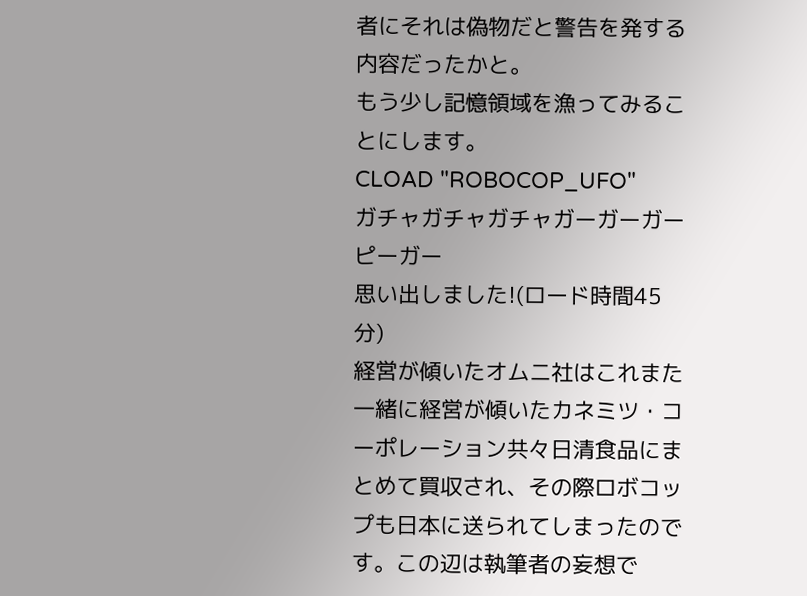者にそれは偽物だと警告を発する内容だったかと。
もう少し記憶領域を漁ってみることにします。
CLOAD "ROBOCOP_UFO"
ガチャガチャガチャガーガーガーピーガー
思い出しました!(ロード時間45分)
経営が傾いたオムニ社はこれまた一緒に経営が傾いたカネミツ・コーポレーション共々日清食品にまとめて買収され、その際ロボコップも日本に送られてしまったのです。この辺は執筆者の妄想で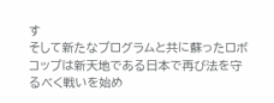す
そして新たなプログラムと共に蘇ったロボコップは新天地である日本で再び法を守るべく戦いを始め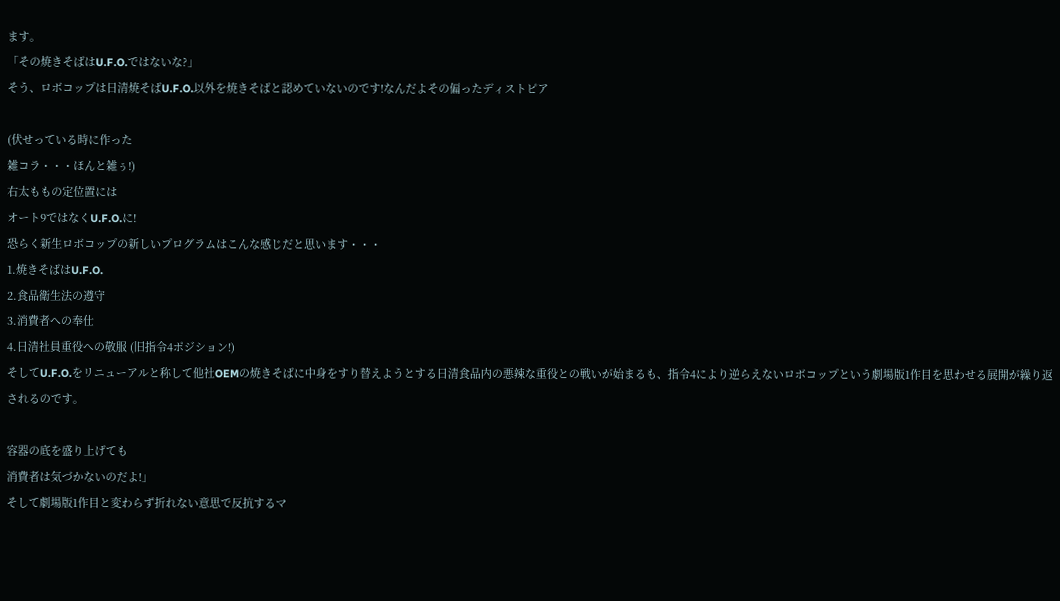ます。
「その焼きそばはU.F.O.ではないな?」
そう、ロボコップは日清焼そばU.F.O.以外を焼きそばと認めていないのです!なんだよその偏ったディストピア

(伏せっている時に作った
雑コラ・・・ほんと雑ぅ!)
右太ももの定位置には
オート9ではなくU.F.O.に!
恐らく新生ロボコップの新しいプログラムはこんな感じだと思います・・・
1.焼きそばはU.F.O.
2.食品衛生法の遵守
3.消費者への奉仕
4.日清社員重役への敬服 (旧指令4ポジション!)
そしてU.F.O.をリニューアルと称して他社OEMの焼きそばに中身をすり替えようとする日清食品内の悪辣な重役との戦いが始まるも、指令4により逆らえないロボコップという劇場版1作目を思わせる展開が繰り返されるのです。

容器の底を盛り上げても
消費者は気づかないのだよ!」
そして劇場版1作目と変わらず折れない意思で反抗するマ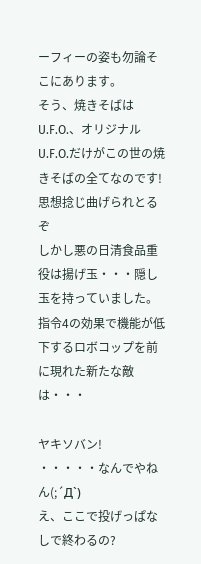ーフィーの姿も勿論そこにあります。
そう、焼きそばはU.F.O.、オリジナルU.F.O.だけがこの世の焼きそばの全てなのです!思想捻じ曲げられとるぞ
しかし悪の日清食品重役は揚げ玉・・・隠し玉を持っていました。指令4の効果で機能が低下するロボコップを前に現れた新たな敵は・・・

ヤキソバン!
・・・・・なんでやねん(;´Д`)
え、ここで投げっぱなしで終わるの?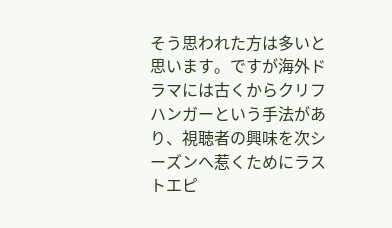そう思われた方は多いと思います。ですが海外ドラマには古くからクリフハンガーという手法があり、視聴者の興味を次シーズンへ惹くためにラストエピ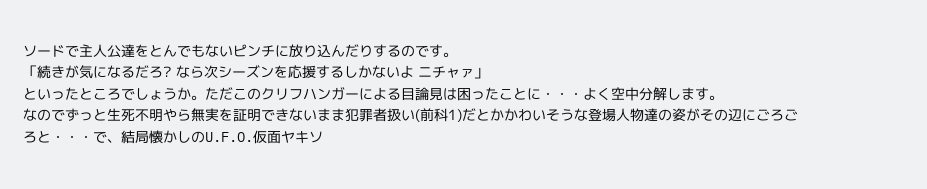ソードで主人公達をとんでもないピンチに放り込んだりするのです。
「続きが気になるだろ? なら次シーズンを応援するしかないよ ニチャァ」
といったところでしょうか。ただこのクリフハンガーによる目論見は困ったことに・・・よく空中分解します。
なのでずっと生死不明やら無実を証明できないまま犯罪者扱い(前科1)だとかかわいそうな登場人物達の姿がその辺にごろごろと・・・で、結局懐かしのU.F.O.仮面ヤキソ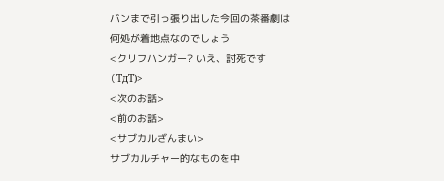バンまで引っ張り出した今回の茶番劇は何処が着地点なのでしょう
<クリフハンガー? いえ、討死です(TдT)>
<次のお話>
<前のお話>
<サブカルざんまい>
サブカルチャー的なものを中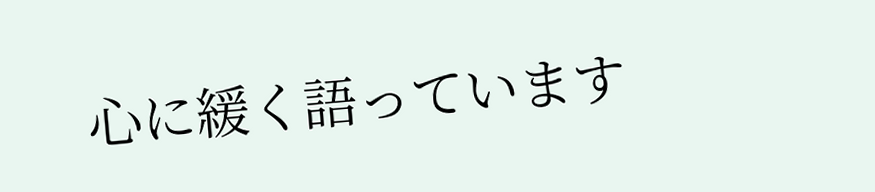心に緩く語っています